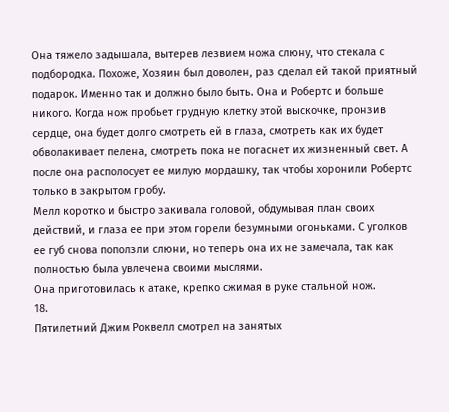Она тяжело задышала, вытерев лезвием ножа слюну, что стекала с подбородка. Похоже, Хозяин был доволен, раз сделал ей такой приятный подарок. Именно так и должно было быть. Она и Робертс и больше никого. Когда нож пробьет грудную клетку этой выскочке, пронзив сердце, она будет долго смотреть ей в глаза, смотреть как их будет обволакивает пелена, смотреть пока не погаснет их жизненный свет. А после она располосует ее милую мордашку, так чтобы хоронили Робертс только в закрытом гробу.
Мелл коротко и быстро закивала головой, обдумывая план своих действий, и глаза ее при этом горели безумными огоньками. С уголков ее губ снова поползли слюни, но теперь она их не замечала, так как полностью была увлечена своими мыслями.
Она приготовилась к атаке, крепко сжимая в руке стальной нож.
18.
Пятилетний Джим Роквелл смотрел на занятых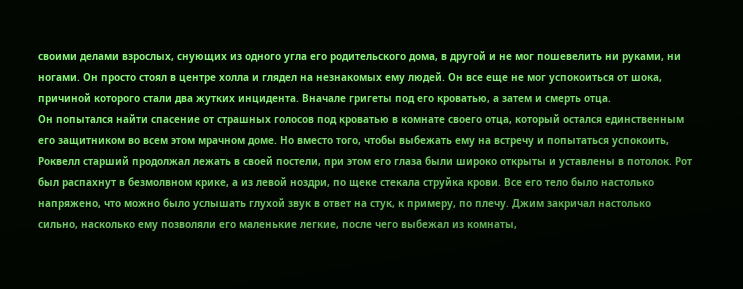своими делами взрослых, снующих из одного угла его родительского дома, в другой и не мог пошевелить ни руками, ни ногами. Он просто стоял в центре холла и глядел на незнакомых ему людей. Он все еще не мог успокоиться от шока, причиной которого стали два жутких инцидента. Вначале григеты под его кроватью, а затем и смерть отца.
Он попытался найти спасение от страшных голосов под кроватью в комнате своего отца, который остался единственным его защитником во всем этом мрачном доме. Но вместо того, чтобы выбежать ему на встречу и попытаться успокоить, Роквелл старший продолжал лежать в своей постели, при этом его глаза были широко открыты и уставлены в потолок. Рот был распахнут в безмолвном крике, а из левой ноздри, по щеке стекала струйка крови. Все его тело было настолько напряжено, что можно было услышать глухой звук в ответ на стук, к примеру, по плечу. Джим закричал настолько сильно, насколько ему позволяли его маленькие легкие, после чего выбежал из комнаты,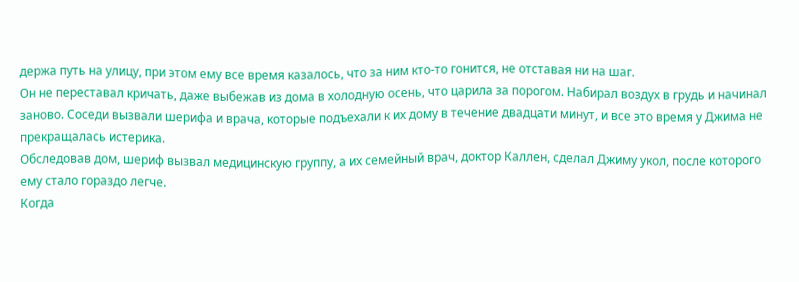держа путь на улицу, при этом ему все время казалось, что за ним кто-то гонится, не отставая ни на шаг.
Он не переставал кричать, даже выбежав из дома в холодную осень, что царила за порогом. Набирал воздух в грудь и начинал заново. Соседи вызвали шерифа и врача, которые подъехали к их дому в течение двадцати минут, и все это время у Джима не прекращалась истерика.
Обследовав дом, шериф вызвал медицинскую группу, а их семейный врач, доктор Каллен, сделал Джиму укол, после которого ему стало гораздо легче.
Когда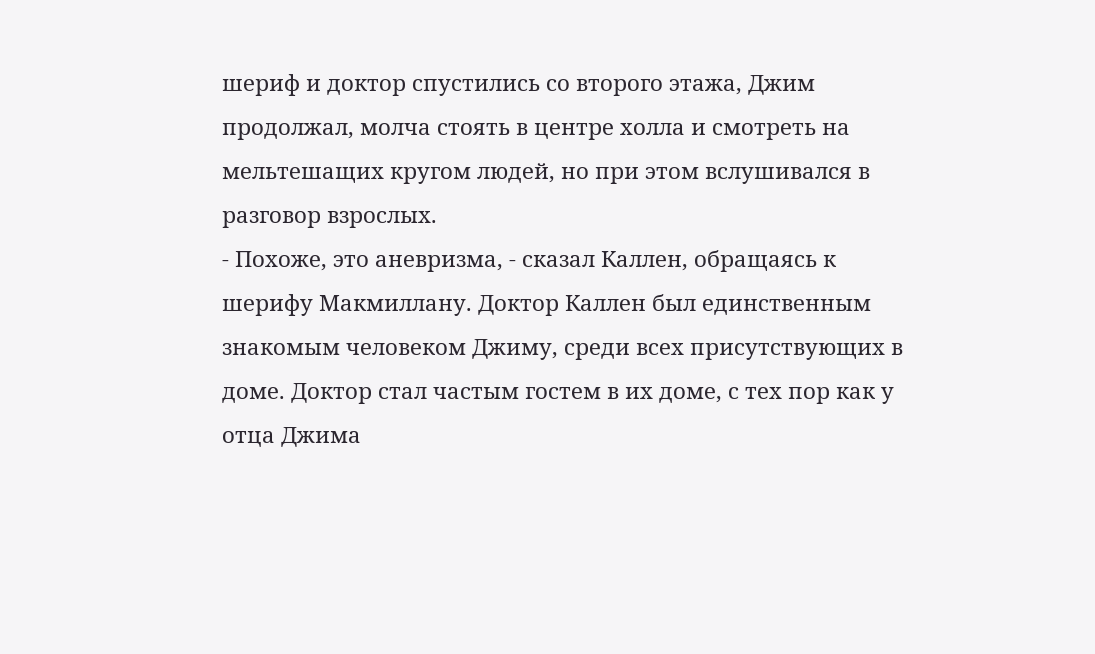шериф и доктор спустились со второго этажа, Джим продолжал, молча стоять в центре холла и смотреть на мельтешащих кругом людей, но при этом вслушивался в разговор взрослых.
- Похоже, это аневризма, - сказал Каллен, обращаясь к шерифу Макмиллану. Доктор Каллен был единственным знакомым человеком Джиму, среди всех присутствующих в доме. Доктор стал частым гостем в их доме, с тех пор как у отца Джима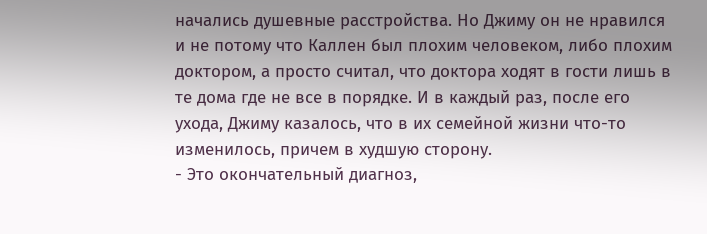начались душевные расстройства. Но Джиму он не нравился и не потому что Каллен был плохим человеком, либо плохим доктором, а просто считал, что доктора ходят в гости лишь в те дома где не все в порядке. И в каждый раз, после его ухода, Джиму казалось, что в их семейной жизни что-то изменилось, причем в худшую сторону.
- Это окончательный диагноз,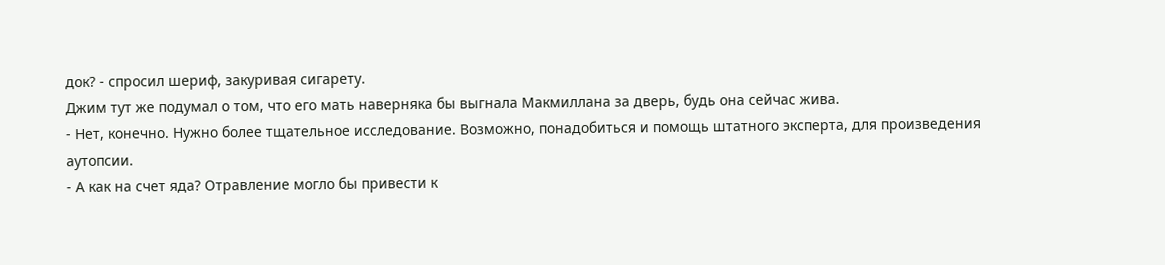док? - спросил шериф, закуривая сигарету.
Джим тут же подумал о том, что его мать наверняка бы выгнала Макмиллана за дверь, будь она сейчас жива.
- Нет, конечно. Нужно более тщательное исследование. Возможно, понадобиться и помощь штатного эксперта, для произведения аутопсии.
- А как на счет яда? Отравление могло бы привести к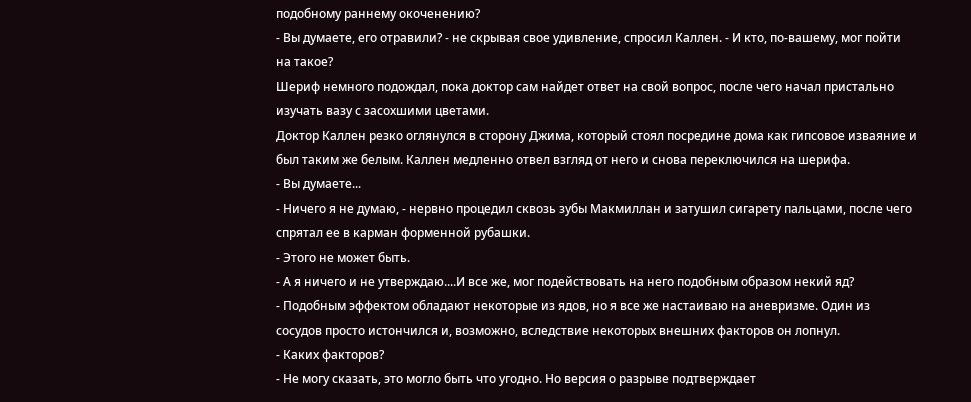подобному раннему окоченению?
- Вы думаете, его отравили? - не скрывая свое удивление, спросил Каллен. - И кто, по-вашему, мог пойти на такое?
Шериф немного подождал, пока доктор сам найдет ответ на свой вопрос, после чего начал пристально изучать вазу с засохшими цветами.
Доктор Каллен резко оглянулся в сторону Джима, который стоял посредине дома как гипсовое изваяние и был таким же белым. Каллен медленно отвел взгляд от него и снова переключился на шерифа.
- Вы думаете...
- Ничего я не думаю, - нервно процедил сквозь зубы Макмиллан и затушил сигарету пальцами, после чего спрятал ее в карман форменной рубашки.
- Этого не может быть.
- А я ничего и не утверждаю....И все же, мог подействовать на него подобным образом некий яд?
- Подобным эффектом обладают некоторые из ядов, но я все же настаиваю на аневризме. Один из сосудов просто истончился и, возможно, вследствие некоторых внешних факторов он лопнул.
- Каких факторов?
- Не могу сказать, это могло быть что угодно. Но версия о разрыве подтверждает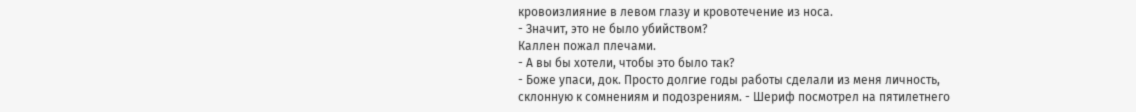кровоизлияние в левом глазу и кровотечение из носа.
- Значит, это не было убийством?
Каллен пожал плечами.
- А вы бы хотели, чтобы это было так?
- Боже упаси, док. Просто долгие годы работы сделали из меня личность, склонную к сомнениям и подозрениям. - Шериф посмотрел на пятилетнего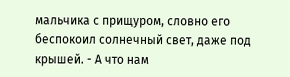мальчика с прищуром, словно его беспокоил солнечный свет, даже под крышей. - А что нам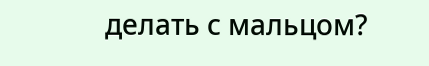делать с мальцом?